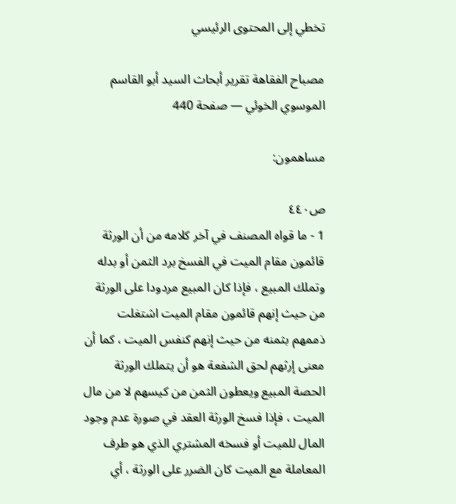تخطي إلى المحتوى الرئيسي

مصباح الفقاهة تقرير أبحاث السيد أبو القاسم الموسوي الخوئي — صفحة 440

مساهمون:

ص٤٤٠
1 - ما قواه المصنف في آخر كلامه من أن الورثة قائمون مقام الميت في الفسخ برد الثمن أو بدله وتملك المبيع ، فإذا كان المبيع مردودا على الورثة من حيث إنهم قائمون مقام الميت اشتغلت ذممهم بثمنه من حيث إنهم كنفس الميت ، كما أن معنى إرثهم لحق الشفعة هو أن يتملك الورثة الحصة المبيع ويعطون الثمن من كيسهم لا من مال الميت ، فإذا فسخ الورثة العقد في صورة عدم وجود المال للميت أو فسخه المشتري الذي هو طرف المعاملة مع الميت كان الضرر على الورثة ، أي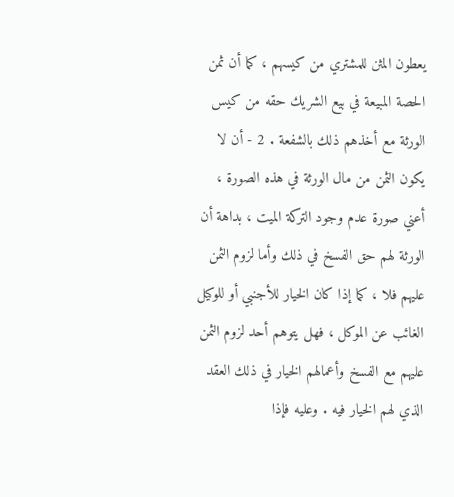يعطون المثن للمشتري من كيسهم ، كما أن ثمن الحصة المبيعة في بيع الشريك حقه من كيس الورثة مع أخذهم ذلك بالشفعة . 2 - أن لا يكون الثمن من مال الورثة في هذه الصورة ، أعني صورة عدم وجود التركة الميت ، بداهة أن الورثة لهم حق الفسخ في ذلك وأما لزوم الثمن عليهم فلا ، كما إذا كان الخيار للأجنبي أو للوكيل الغائب عن الموكل ، فهل يتوهم أحد لزوم الثمن عليهم مع الفسخ وأعمالهم الخيار في ذلك العقد الذي لهم الخيار فيه . وعليه فإذا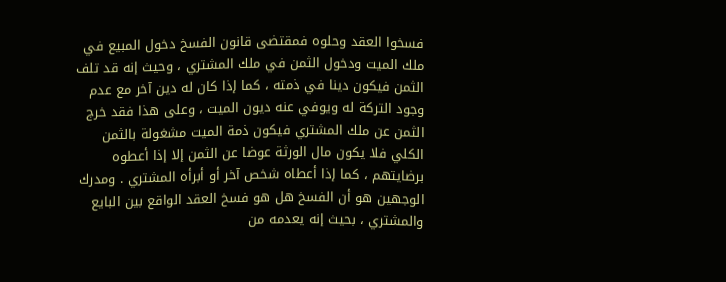فسخوا العقد وحلوه فمقتضى قانون الفسخ دخول المبيع في ملك الميت ودخول الثمن في ملك المشتري ، وحيث إنه قد تلف الثمن فيكون دينا في ذمته ، كما إذا كان له دين آخر مع عدم وجود التركة له ويوفي عنه ديون الميت ، وعلى هذا فقد خرج الثمن عن ملك المشتري فيكون ذمة الميت مشغولة بالثمن الكلي فلا يكون مال الورثة عوضا عن الثمن إلا إذا أعطوه برضايتهم ، كما إذا أعطاه شخص آخر أو أبرأه المشتري . ومدرك الوجهين هو أن الفسخ هل هو فسخ العقد الواقع بين البايع والمشتري ، بحيث إنه يعدمه من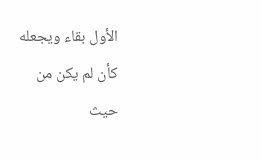الأول بقاء ويجعله كأن لم يكن من حيث